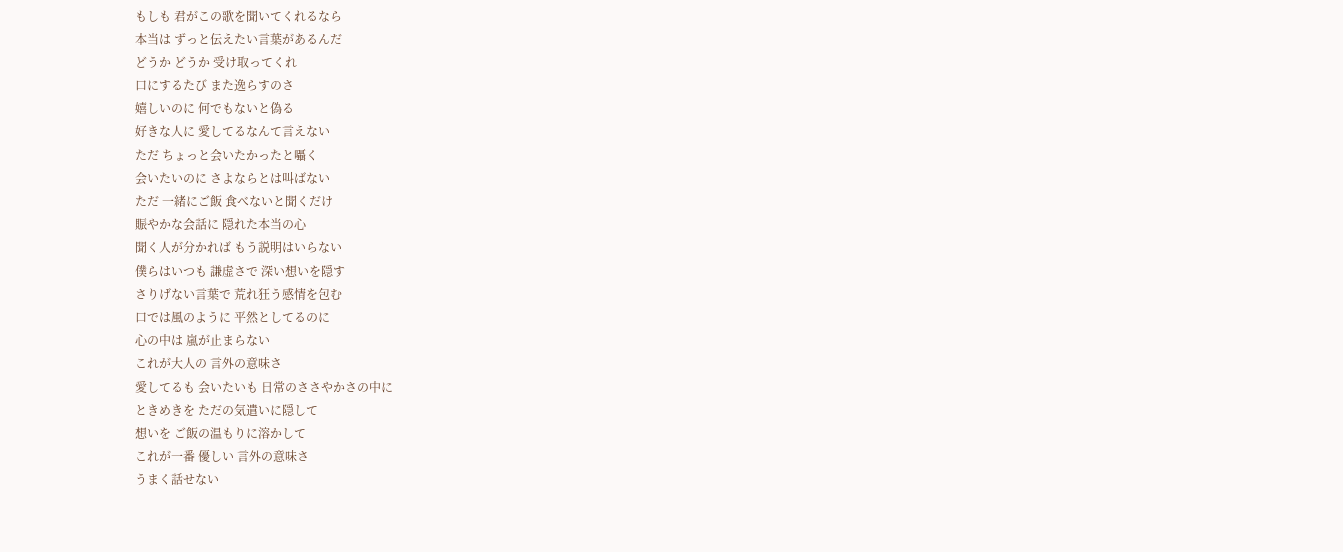もしも 君がこの歌を聞いてくれるなら
本当は ずっと伝えたい言葉があるんだ
どうか どうか 受け取ってくれ
口にするたび また逸らすのさ
嬉しいのに 何でもないと偽る
好きな人に 愛してるなんて言えない
ただ ちょっと会いたかったと囁く
会いたいのに さよならとは叫ばない
ただ 一緒にご飯 食べないと聞くだけ
賑やかな会話に 隠れた本当の心
聞く人が分かれば もう説明はいらない
僕らはいつも 謙虚さで 深い想いを隠す
さりげない言葉で 荒れ狂う感情を包む
口では風のように 平然としてるのに
心の中は 嵐が止まらない
これが大人の 言外の意味さ
愛してるも 会いたいも 日常のささやかさの中に
ときめきを ただの気遣いに隠して
想いを ご飯の温もりに溶かして
これが一番 優しい 言外の意味さ
うまく話せない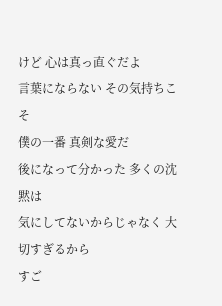けど 心は真っ直ぐだよ
言葉にならない その気持ちこそ
僕の一番 真剣な愛だ
後になって分かった 多くの沈黙は
気にしてないからじゃなく 大切すぎるから
すご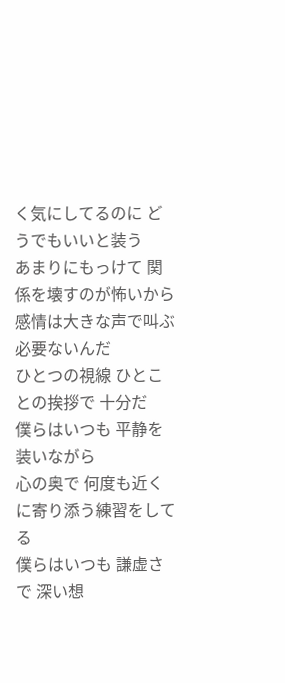く気にしてるのに どうでもいいと装う
あまりにもっけて 関係を壊すのが怖いから
感情は大きな声で叫ぶ必要ないんだ
ひとつの視線 ひとことの挨拶で 十分だ
僕らはいつも 平静を装いながら
心の奥で 何度も近くに寄り添う練習をしてる
僕らはいつも 謙虚さで 深い想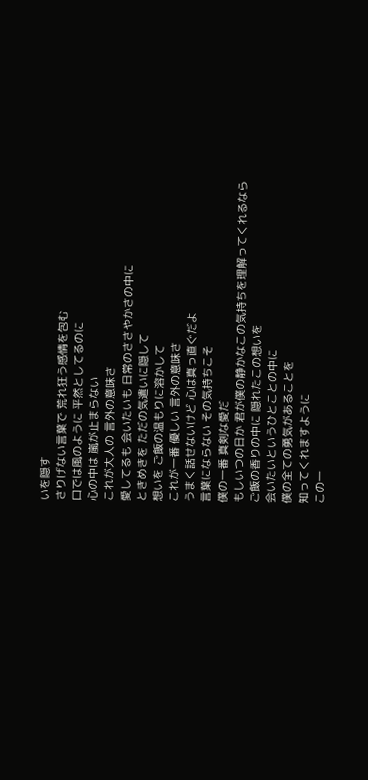いを隠す
さりげない言葉で 荒れ狂う感情を包む
口では風のように 平然としてるのに
心の中は 嵐が止まらない
これが大人の 言外の意味さ
愛してるも 会いたいも 日常のささやかさの中に
ときめきを ただの気遣いに隠して
想いを ご飯の温もりに溶かして
これが一番 優しい 言外の意味さ
うまく話せないけど 心は真っ直ぐだよ
言葉にならない その気持ちこそ
僕の一番 真剣な愛だ
もしいつの日か 君が僕の静かなこの気持ちを理解ってくれるなら
ご飯の香りの中に 隠れたこの想いを
会いたいというひとことの中に
僕の全ての勇気があることを
知ってくれますように
この一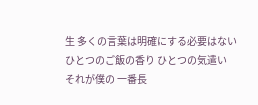生 多くの言葉は明確にする必要はない
ひとつのご飯の香り ひとつの気遣い
それが僕の 一番長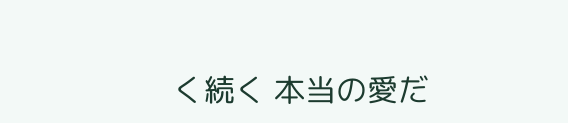く続く 本当の愛だ